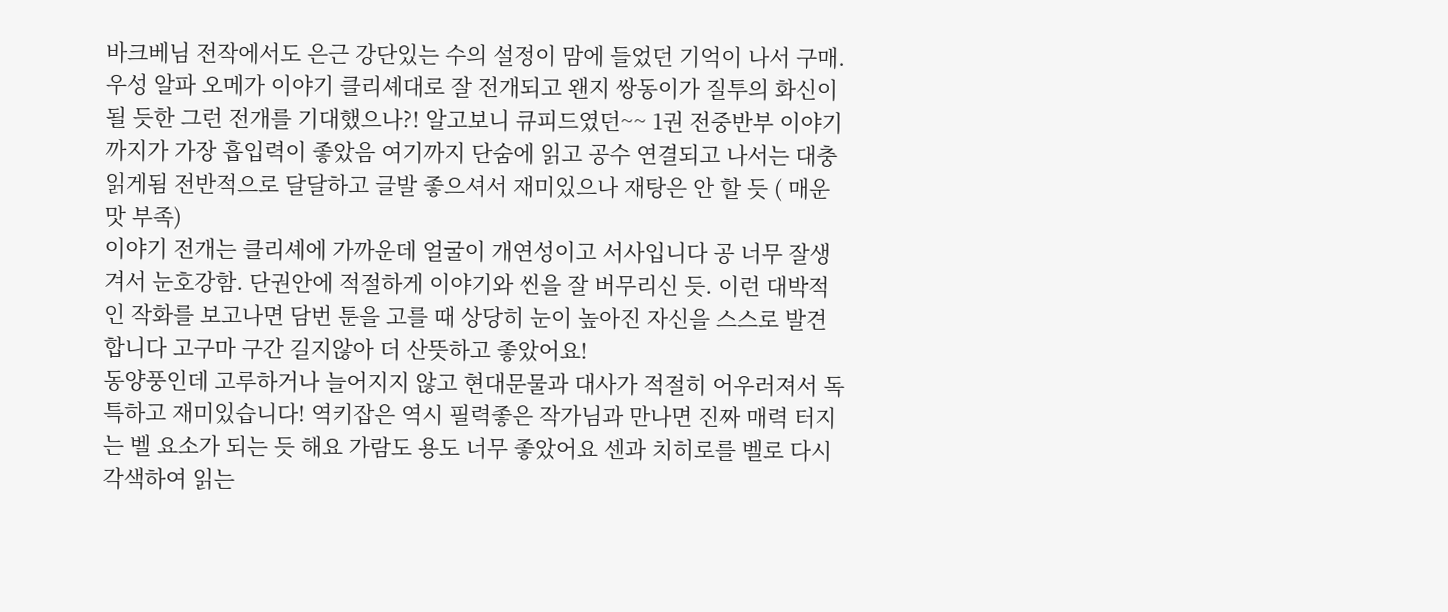바크베님 전작에서도 은근 강단있는 수의 설정이 맘에 들었던 기억이 나서 구매. 우성 알파 오메가 이야기 클리셰대로 잘 전개되고 왠지 쌍동이가 질투의 화신이 될 듯한 그런 전개를 기대했으나?! 알고보니 큐피드였던~~ 1권 전중반부 이야기까지가 가장 흡입력이 좋았음 여기까지 단숨에 읽고 공수 연결되고 나서는 대충 읽게됨 전반적으로 달달하고 글발 좋으셔서 재미있으나 재탕은 안 할 듯 ( 매운맛 부족)
이야기 전개는 클리셰에 가까운데 얼굴이 개연성이고 서사입니다 공 너무 잘생겨서 눈호강함. 단권안에 적절하게 이야기와 씬을 잘 버무리신 듯. 이런 대박적인 작화를 보고나면 담번 툰을 고를 때 상당히 눈이 높아진 자신을 스스로 발견합니다 고구마 구간 길지않아 더 산뜻하고 좋았어요!
동양풍인데 고루하거나 늘어지지 않고 현대문물과 대사가 적절히 어우러져서 독특하고 재미있습니다! 역키잡은 역시 필력좋은 작가님과 만나면 진짜 매력 터지는 벨 요소가 되는 듯 해요 가람도 용도 너무 좋았어요 센과 치히로를 벨로 다시 각색하여 읽는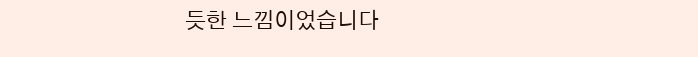듯한 느낌이었습니다